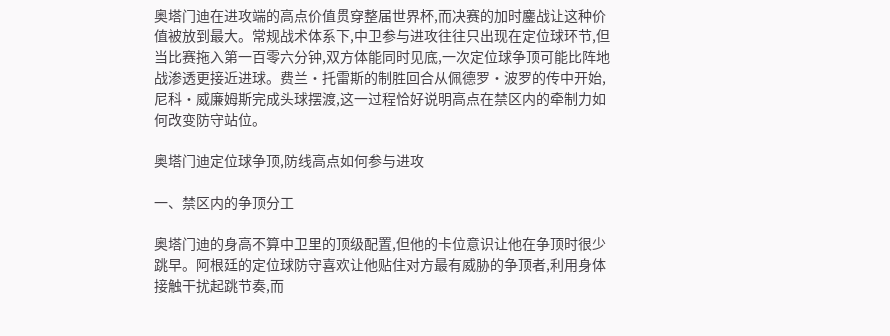奥塔门迪在进攻端的高点价值贯穿整届世界杯,而决赛的加时鏖战让这种价值被放到最大。常规战术体系下,中卫参与进攻往往只出现在定位球环节,但当比赛拖入第一百零六分钟,双方体能同时见底,一次定位球争顶可能比阵地战渗透更接近进球。费兰·托雷斯的制胜回合从佩德罗·波罗的传中开始,尼科·威廉姆斯完成头球摆渡,这一过程恰好说明高点在禁区内的牵制力如何改变防守站位。

奥塔门迪定位球争顶,防线高点如何参与进攻

一、禁区内的争顶分工

奥塔门迪的身高不算中卫里的顶级配置,但他的卡位意识让他在争顶时很少跳早。阿根廷的定位球防守喜欢让他贴住对方最有威胁的争顶者,利用身体接触干扰起跳节奏,而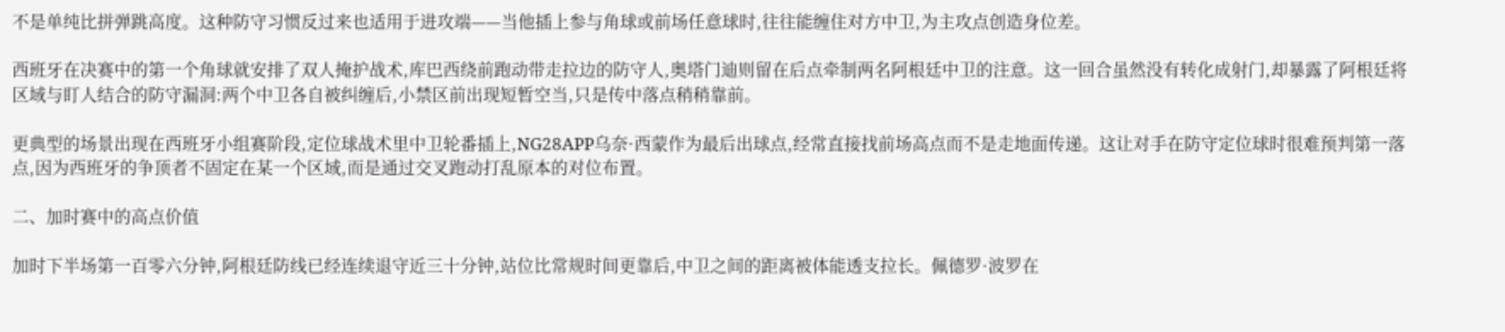不是单纯比拼弹跳高度。这种防守习惯反过来也适用于进攻端——当他插上参与角球或前场任意球时,往往能缠住对方中卫,为主攻点创造身位差。

西班牙在决赛中的第一个角球就安排了双人掩护战术,库巴西绕前跑动带走拉边的防守人,奥塔门迪则留在后点牵制两名阿根廷中卫的注意。这一回合虽然没有转化成射门,却暴露了阿根廷将区域与盯人结合的防守漏洞:两个中卫各自被纠缠后,小禁区前出现短暂空当,只是传中落点稍稍靠前。

更典型的场景出现在西班牙小组赛阶段,定位球战术里中卫轮番插上,NG28APP乌奈·西蒙作为最后出球点,经常直接找前场高点而不是走地面传递。这让对手在防守定位球时很难预判第一落点,因为西班牙的争顶者不固定在某一个区域,而是通过交叉跑动打乱原本的对位布置。

二、加时赛中的高点价值

加时下半场第一百零六分钟,阿根廷防线已经连续退守近三十分钟,站位比常规时间更靠后,中卫之间的距离被体能透支拉长。佩德罗·波罗在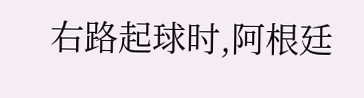右路起球时,阿根廷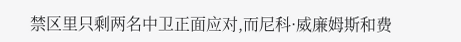禁区里只剩两名中卫正面应对,而尼科·威廉姆斯和费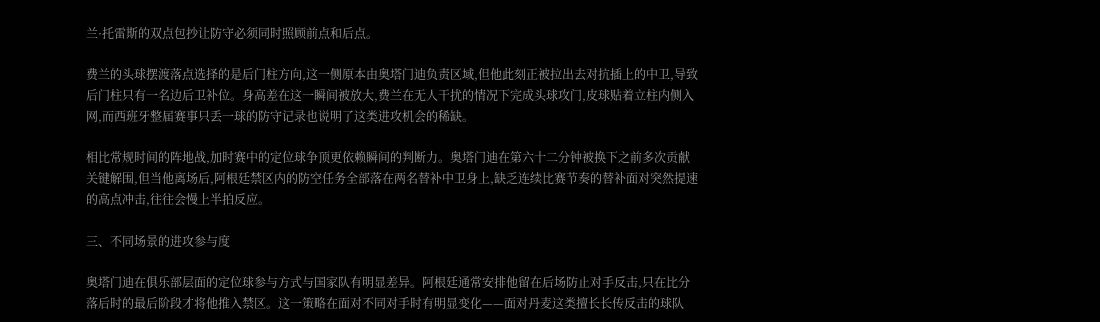兰·托雷斯的双点包抄让防守必须同时照顾前点和后点。

费兰的头球摆渡落点选择的是后门柱方向,这一侧原本由奥塔门迪负责区域,但他此刻正被拉出去对抗插上的中卫,导致后门柱只有一名边后卫补位。身高差在这一瞬间被放大,费兰在无人干扰的情况下完成头球攻门,皮球贴着立柱内侧入网,而西班牙整届赛事只丢一球的防守记录也说明了这类进攻机会的稀缺。

相比常规时间的阵地战,加时赛中的定位球争顶更依赖瞬间的判断力。奥塔门迪在第六十二分钟被换下之前多次贡献关键解围,但当他离场后,阿根廷禁区内的防空任务全部落在两名替补中卫身上,缺乏连续比赛节奏的替补面对突然提速的高点冲击,往往会慢上半拍反应。

三、不同场景的进攻参与度

奥塔门迪在俱乐部层面的定位球参与方式与国家队有明显差异。阿根廷通常安排他留在后场防止对手反击,只在比分落后时的最后阶段才将他推入禁区。这一策略在面对不同对手时有明显变化——面对丹麦这类擅长长传反击的球队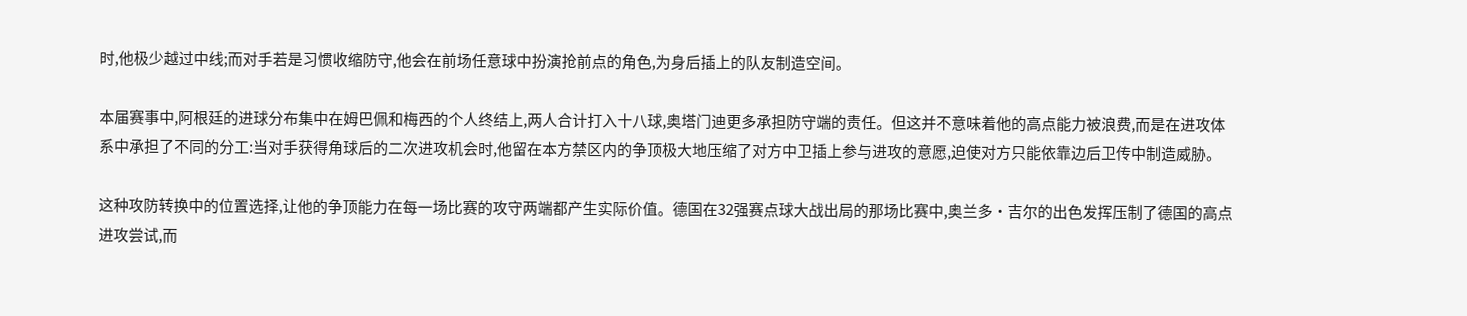时,他极少越过中线;而对手若是习惯收缩防守,他会在前场任意球中扮演抢前点的角色,为身后插上的队友制造空间。

本届赛事中,阿根廷的进球分布集中在姆巴佩和梅西的个人终结上,两人合计打入十八球,奥塔门迪更多承担防守端的责任。但这并不意味着他的高点能力被浪费,而是在进攻体系中承担了不同的分工:当对手获得角球后的二次进攻机会时,他留在本方禁区内的争顶极大地压缩了对方中卫插上参与进攻的意愿,迫使对方只能依靠边后卫传中制造威胁。

这种攻防转换中的位置选择,让他的争顶能力在每一场比赛的攻守两端都产生实际价值。德国在32强赛点球大战出局的那场比赛中,奥兰多·吉尔的出色发挥压制了德国的高点进攻尝试,而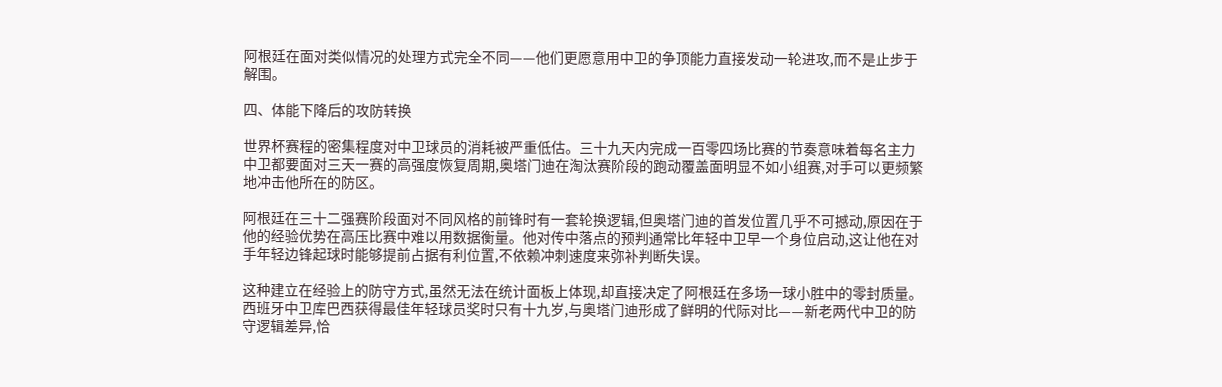阿根廷在面对类似情况的处理方式完全不同——他们更愿意用中卫的争顶能力直接发动一轮进攻,而不是止步于解围。

四、体能下降后的攻防转换

世界杯赛程的密集程度对中卫球员的消耗被严重低估。三十九天内完成一百零四场比赛的节奏意味着每名主力中卫都要面对三天一赛的高强度恢复周期,奥塔门迪在淘汰赛阶段的跑动覆盖面明显不如小组赛,对手可以更频繁地冲击他所在的防区。

阿根廷在三十二强赛阶段面对不同风格的前锋时有一套轮换逻辑,但奥塔门迪的首发位置几乎不可撼动,原因在于他的经验优势在高压比赛中难以用数据衡量。他对传中落点的预判通常比年轻中卫早一个身位启动,这让他在对手年轻边锋起球时能够提前占据有利位置,不依赖冲刺速度来弥补判断失误。

这种建立在经验上的防守方式,虽然无法在统计面板上体现,却直接决定了阿根廷在多场一球小胜中的零封质量。西班牙中卫库巴西获得最佳年轻球员奖时只有十九岁,与奥塔门迪形成了鲜明的代际对比——新老两代中卫的防守逻辑差异,恰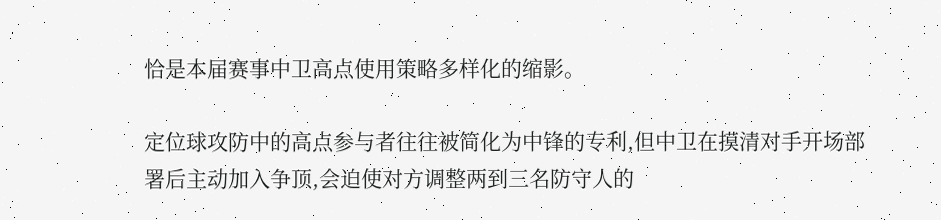恰是本届赛事中卫高点使用策略多样化的缩影。

定位球攻防中的高点参与者往往被简化为中锋的专利,但中卫在摸清对手开场部署后主动加入争顶,会迫使对方调整两到三名防守人的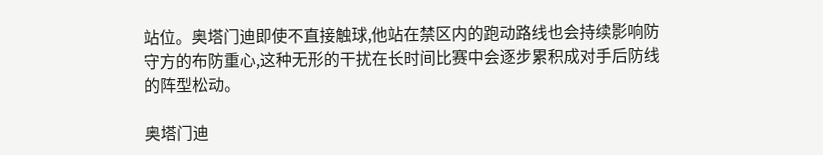站位。奥塔门迪即使不直接触球,他站在禁区内的跑动路线也会持续影响防守方的布防重心,这种无形的干扰在长时间比赛中会逐步累积成对手后防线的阵型松动。

奥塔门迪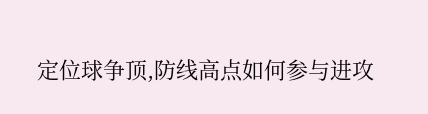定位球争顶,防线高点如何参与进攻